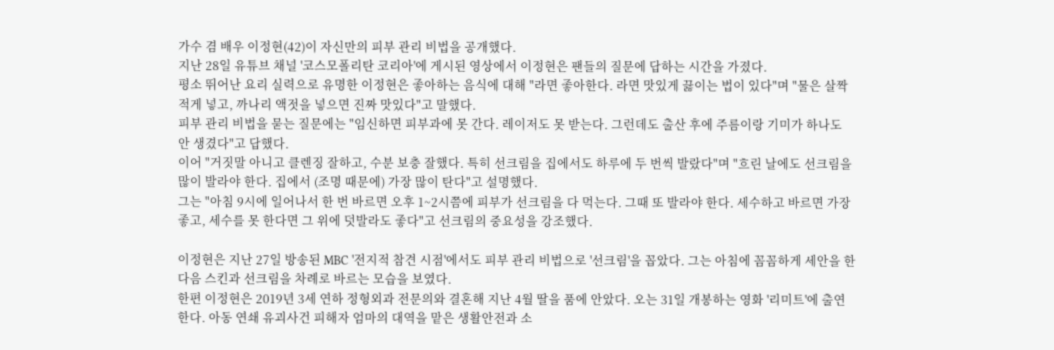가수 겸 배우 이정현(42)이 자신만의 피부 관리 비법을 공개했다.
지난 28일 유튜브 채널 '코스모폴리탄 코리아'에 게시된 영상에서 이정현은 팬들의 질문에 답하는 시간을 가졌다.
평소 뛰어난 요리 실력으로 유명한 이정현은 좋아하는 음식에 대해 "라면 좋아한다. 라면 맛있게 끓이는 법이 있다"며 "물은 살짝 적게 넣고, 까나리 액젓을 넣으면 진짜 맛있다"고 말했다.
피부 관리 비법을 묻는 질문에는 "임신하면 피부과에 못 간다. 레이저도 못 받는다. 그런데도 출산 후에 주름이랑 기미가 하나도 안 생겼다"고 답했다.
이어 "거짓말 아니고 클렌징 잘하고, 수분 보충 잘했다. 특히 선크림을 집에서도 하루에 두 번씩 발랐다"며 "흐린 날에도 선크림을 많이 발라야 한다. 집에서 (조명 때문에) 가장 많이 탄다"고 설명했다.
그는 "아침 9시에 일어나서 한 번 바르면 오후 1~2시쯤에 피부가 선크림을 다 먹는다. 그때 또 발라야 한다. 세수하고 바르면 가장 좋고, 세수를 못 한다면 그 위에 덧발라도 좋다"고 선크림의 중요성을 강조했다.

이정현은 지난 27일 방송된 MBC '전지적 참견 시점'에서도 피부 관리 비법으로 '선크림'을 꼽았다. 그는 아침에 꼼꼼하게 세안을 한 다음 스킨과 선크림을 차례로 바르는 모습을 보였다.
한편 이정현은 2019년 3세 연하 정형외과 전문의와 결혼해 지난 4월 딸을 품에 안았다. 오는 31일 개봉하는 영화 '리미트'에 출연한다. 아동 연쇄 유괴사건 피해자 엄마의 대역을 맡은 생활안전과 소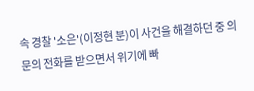속 경찰 '소은'(이정현 분)이 사건을 해결하던 중 의문의 전화를 받으면서 위기에 빠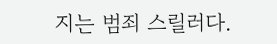지는 범죄 스릴러다.